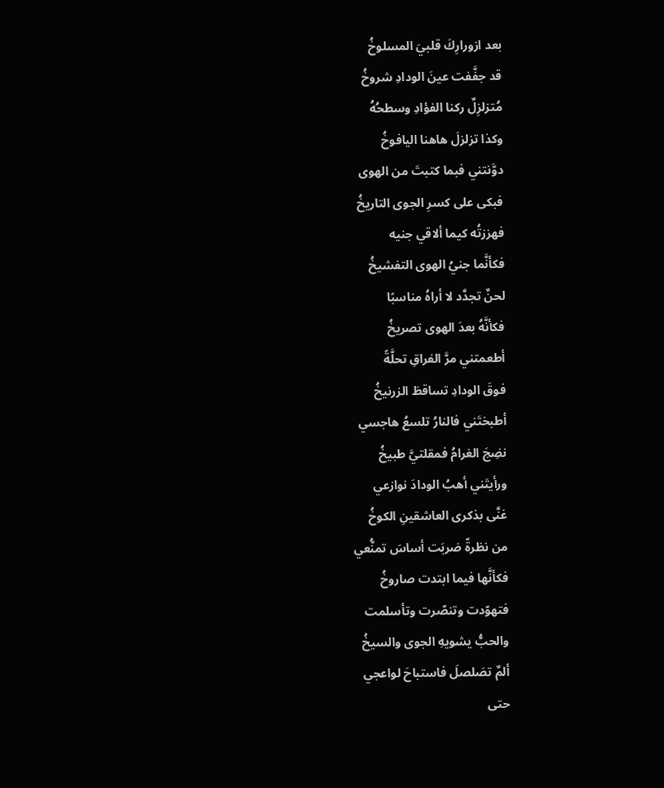بعد ازورارِكَ قلبيَ المسلوخُ
قد جفَّفت عينَ الودادِ شروخُ
مُتزلزِلٌ ركنا الفؤادِ وسطحُهُ
وكذا تزلزلَ هاهنا اليافوخُ
دوَّنتني فبما كتبتَ من الهوى
فبكى على كسرِ الجوى التاريخُ
فهززتُه كيما ألاقي جنيه
فكأنَّما جنيُ الهوى التفشيخُ
لحنٌ تجدَّد لا أراهُ مناسبًا
فكأنَّهُ بعدَ الهوى تصريخُ
أطعمتني مرَّ الفراقِ تحلَّةً
فوقَ الودادِ تساقطَ الزرنيخُ
أطبختَني فالنارُ تلسعُ هاجسي
نضِجَ الغرامُ فمقلتيَّ طبيخُ
ورأيتَني أهبُ الودادَ نوازعي
غنَّى بذكرى العاشقينِ الكوخُ
من نظرةّ ضربَت أساسَ تمنُّعي
فكأنَّها فيما ابتدت صاروخُ
فتهوّدت وتنصّرت وتأسلمت
والحبُّ يشويهِ الجوى والسيخُ
ألمٌ تصَلصلَ فاستباحَ لواعجي
حتى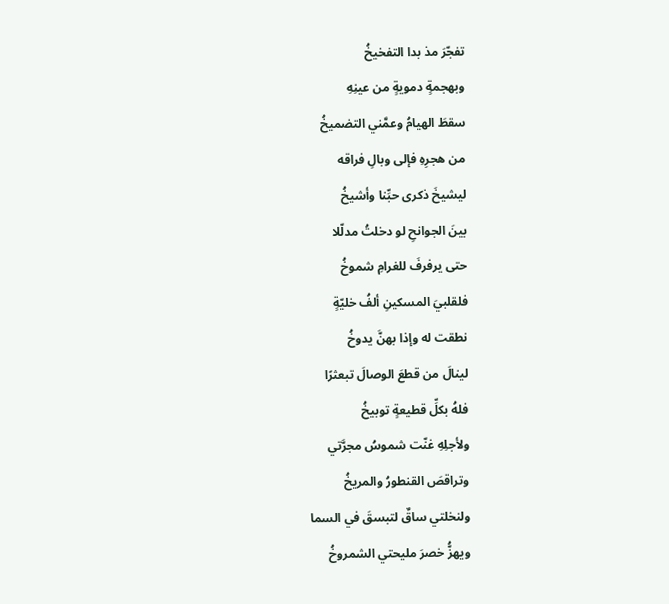تفجّرَ مذ بدا التفخيخُ
وبهجمةٍ دمويةٍ من عينِهِ
سقطَ الهيامُ وعمَّني التضميخُ
من هجرِهِ فإلى وبالِ فراقه
ليشيخَ ذكرى حبِّنا وأشيخُ
بينَ الجوانحِ لو دخلتُ مدلّلا
حتى يرفرفَ للغرامِ شموخُ
فلقلبيَ المسكينِ ألفُ خليّةٍ
نطقت له وإذا بهنَّ يدوخُ
لينالَ من قطعَ الوصالَ تبعثرًا
فلهُ بكلِّ قطيعةٍ توبيخُ
ولأجلِهِ غنّت شموسُ مجرَّتي
وتراقصَ القنطورُ والمريخُ
ولنخلتي ساقٌ لتبسقَ في السما
ويهزُّ خصرَ مليحتي الشمروخُ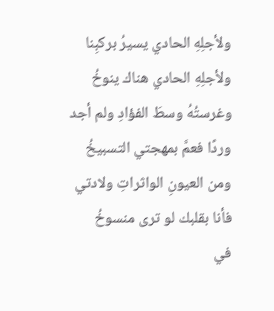ولأجلِهِ الحادي يسيرُ بركبِنا
ولأجلِهِ الحادي هناك ينوخُ
وغرستُهُ وسطَ الفؤادِ ولم أجد
وردًا فعمَّ بمهجتي التسبيخُ
ومن العيونِ الواثراتِ ولادتي
فأنا بقلبك لو ترى منسوخُ
في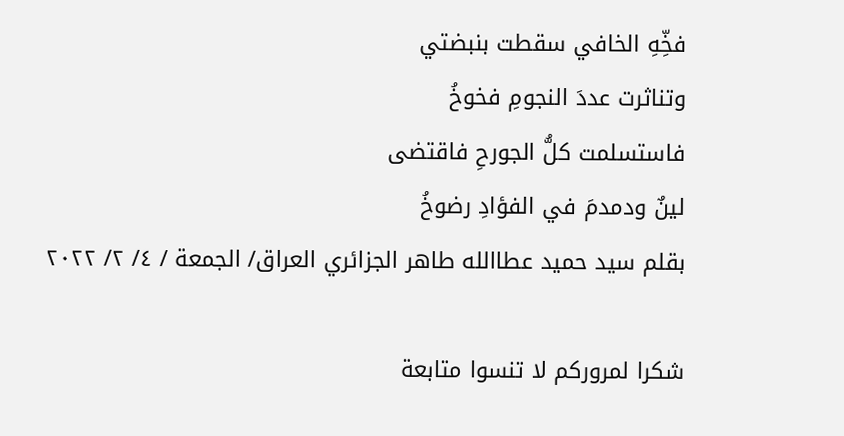فخِّهِ الخافي سقطت بنبضتي
وتناثرت عددَ النجومِ فخوخُ
فاستسلمت كلُّ الجورحِ فاقتضى
لينٌ ودمدمَ في الفؤادِ رضوخُ
بقلم سيد حميد عطاالله طاهر الجزائري العراق/ الجمعة / ٤/ ٢/ ٢٠٢٢

شكرا لمروركم لا تنسوا متابعة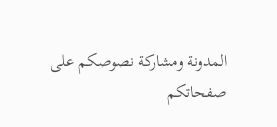المدونة ومشاركة نصوصكم على صفحاتكم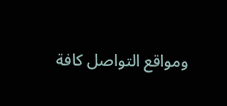ومواقع التواصل كافة